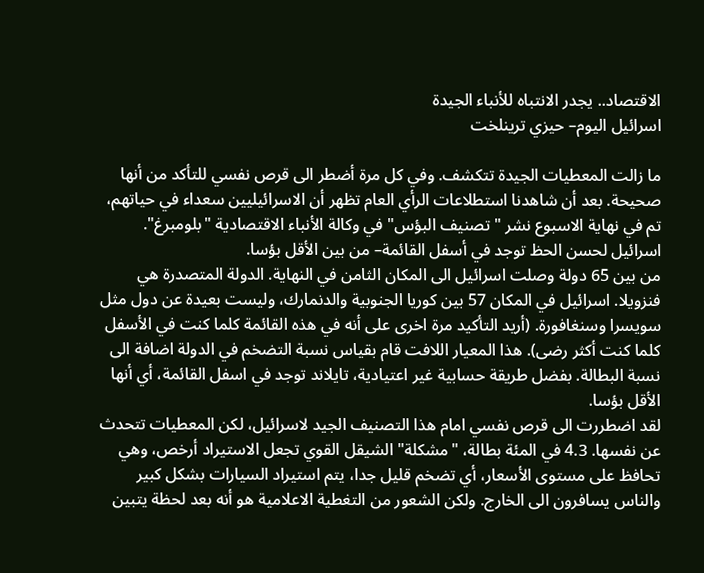الاقتصاد.. يجدر الانتباه للأنباء الجيدة
اسرائيل اليوم– حيزي ترينلخت

ما زالت المعطيات الجيدة تتكشف. وفي كل مرة أضطر الى قرص نفسي للتأكد من أنها صحيحة. بعد أن شاهدنا استطلاعات الرأي العام تظهر أن الاسرائيليين سعداء في حياتهم، تم في نهاية الاسبوع نشر "تصنيف البؤس" في وكالة الأنباء الاقتصادية "بلومبرغ". اسرائيل لحسن الحظ توجد في أسفل القائمة– من بين الأقل بؤسا.
من بين 65 دولة وصلت اسرائيل الى المكان الثامن في النهاية. الدولة المتصدرة هي فنزويلا. اسرائيل في المكان 57 بين كوريا الجنوبية والدنمارك، وليست بعيدة عن دول مثل سويسرا وسنغافورة. (أريد التأكيد مرة اخرى على أنه في هذه القائمة كلما كنت في الأسفل كلما كنت أكثر رضى). هذا المعيار اللافت قام بقياس نسبة التضخم في الدولة اضافة الى نسبة البطالة. بفضل طريقة حسابية غير اعتيادية، تايلاند توجد في اسفل القائمة، أي أنها الأقل بؤسا.
لقد اضطررت الى قرص نفسي امام هذا التصنيف الجيد لاسرائيل، لكن المعطيات تتحدث عن نفسها. 4.3 في المئة بطالة، "مشكلة" الشيقل القوي تجعل الاستيراد أرخص، وهي تحافظ على مستوى الأسعار، أي تضخم قليل جدا، يتم استيراد السيارات بشكل كبير والناس يسافرون الى الخارج. ولكن الشعور من التغطية الاعلامية هو أنه بعد لحظة يتبين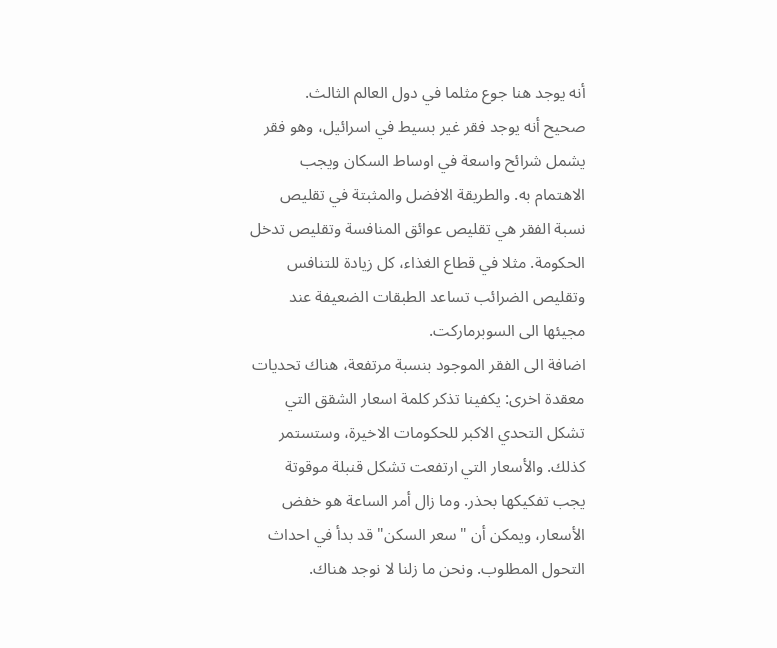أنه يوجد هنا جوع مثلما في دول العالم الثالث.
صحيح أنه يوجد فقر غير بسيط في اسرائيل، وهو فقر يشمل شرائح واسعة في اوساط السكان ويجب الاهتمام به. والطريقة الافضل والمثبتة في تقليص نسبة الفقر هي تقليص عوائق المنافسة وتقليص تدخل الحكومة. مثلا في قطاع الغذاء، كل زيادة للتنافس وتقليص الضرائب تساعد الطبقات الضعيفة عند مجيئها الى السوبرماركت.
اضافة الى الفقر الموجود بنسبة مرتفعة، هناك تحديات معقدة اخرى: يكفينا تذكر كلمة اسعار الشقق التي تشكل التحدي الاكبر للحكومات الاخيرة، وستستمر كذلك. والأسعار التي ارتفعت تشكل قنبلة موقوتة يجب تفكيكها بحذر. وما زال أمر الساعة هو خفض الأسعار، ويمكن أن "سعر السكن" قد بدأ في احداث التحول المطلوب. ونحن ما زلنا لا نوجد هناك.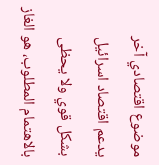موضوع اقتصادي آخر يدعم اقتصاد اسرائيل بشكل قوي ولا يحظى بالاهتمام المطلوب، هو الغاز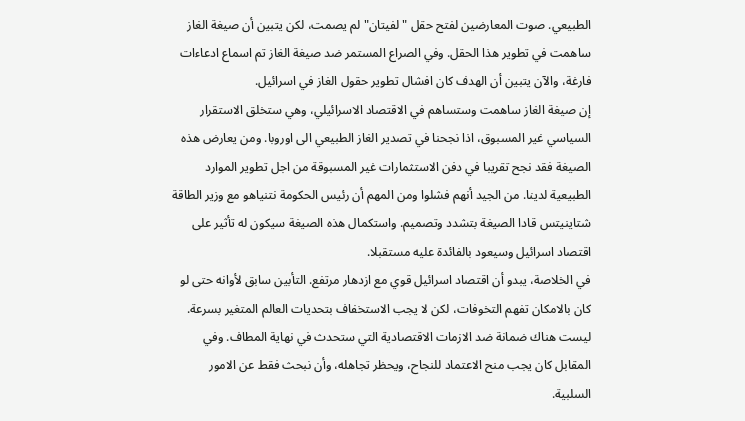الطبيعي. صوت المعارضين لفتح حقل "لفيتان" لم يصمت، لكن يتبين أن صيغة الغاز ساهمت في تطوير هذا الحقل. وفي الصراع المستمر ضد صيغة الغاز تم اسماع ادعاءات فارغة، والآن يتبين أن الهدف كان افشال تطوير حقول الغاز في اسرائيل.
إن صيغة الغاز ساهمت وستساهم في الاقتصاد الاسرائيلي، وهي ستخلق الاستقرار السياسي غير المسبوق، اذا نجحنا في تصدير الغاز الطبيعي الى اوروبا. ومن يعارض هذه الصيغة فقد نجح تقريبا في دفن الاستثمارات غير المسبوقة من اجل تطوير الموارد الطبيعية لدينا. من الجيد أنهم فشلوا ومن المهم أن رئيس الحكومة نتنياهو مع وزير الطاقة شتاينيتس قادا الصيغة بتشدد وتصميم. واستكمال هذه الصيغة سيكون له تأثير على اقتصاد اسرائيل وسيعود بالفائدة عليه مستقبلا.
في الخلاصة، يبدو أن اقتصاد اسرائيل قوي مع ازدهار مرتفع. التأبين سابق لأوانه حتى لو كان بالامكان تفهم التخوفات، لكن لا يجب الاستخفاف بتحديات العالم المتغير بسرعة. ليست هناك ضمانة ضد الازمات الاقتصادية التي ستحدث في نهاية المطاف. وفي المقابل كان يجب منح الاعتماد للنجاح، ويحظر تجاهله، وأن نبحث فقط عن الامور السلبية.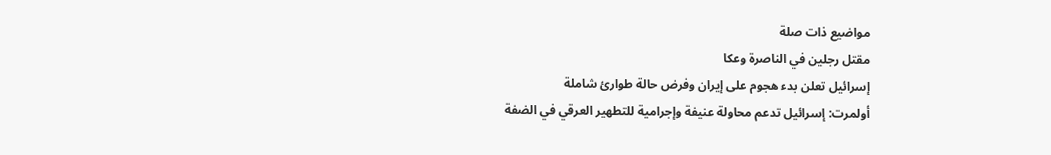مواضيع ذات صلة
مقتل رجلين في الناصرة وعكا
إسرائيل تعلن بدء هجوم على إيران وفرض حالة طوارئ شاملة
أولمرت: إسرائيل تدعم محاولة عنيفة وإجرامية للتطهير العرقي في الضفة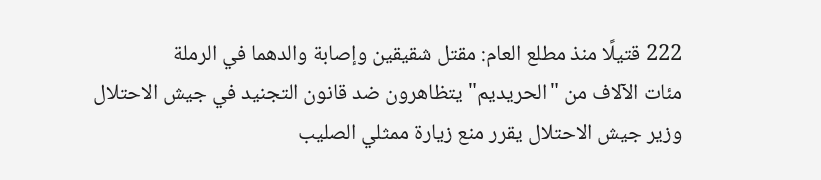222 قتيلًا منذ مطلع العام: مقتل شقيقين وإصابة والدهما في الرملة
مئات الآلاف من "الحريديم" يتظاهرون ضد قانون التجنيد في جيش الاحتلال
وزير جيش الاحتلال يقرر منع زيارة ممثلي الصليب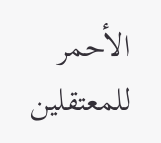الأحمر للمعتقلين